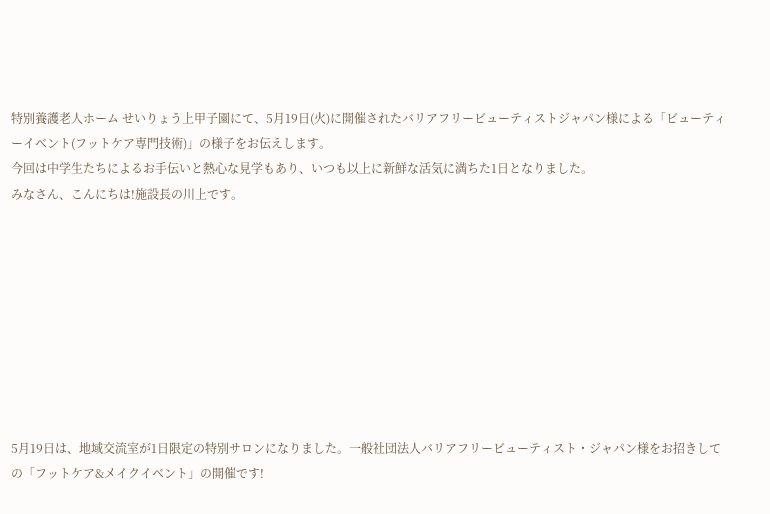特別養護老人ホーム せいりょう上甲子園にて、5月19日(火)に開催されたバリアフリービューティストジャパン様による「ビューティーイベント(フットケア専門技術)」の様子をお伝えします。
今回は中学生たちによるお手伝いと熱心な見学もあり、いつも以上に新鮮な活気に満ちた1日となりました。
みなさん、こんにちは!施設長の川上です。









5月19日は、地域交流室が1日限定の特別サロンになりました。一般社団法人バリアフリービューティスト・ジャパン様をお招きしての「フットケア&メイクイベント」の開催です!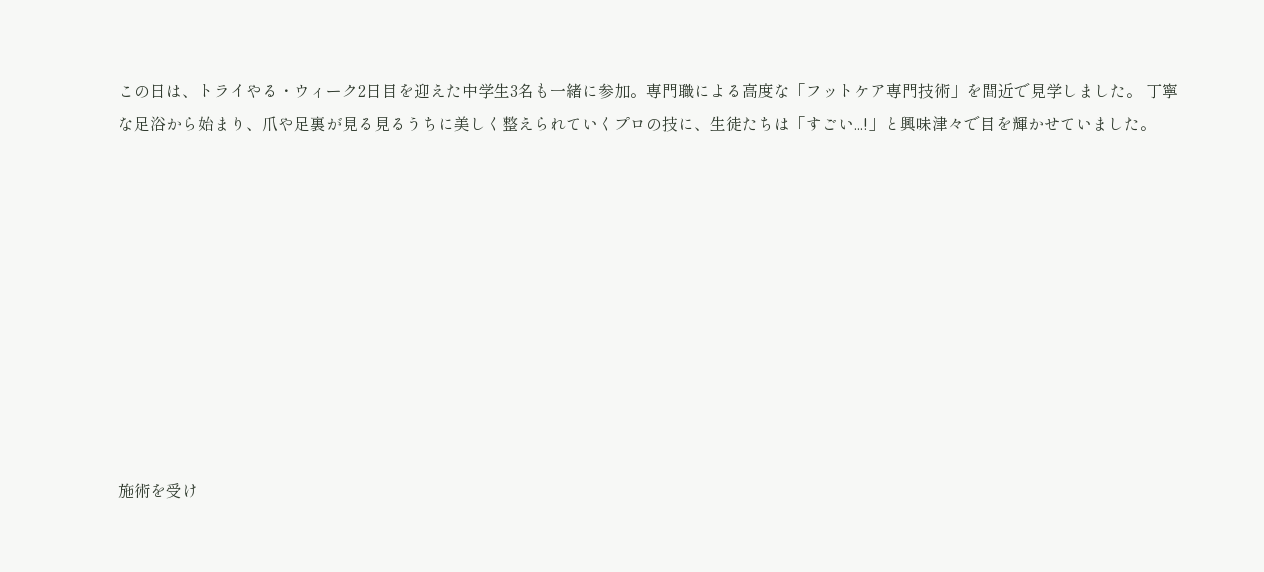この日は、トライやる・ウィーク2日目を迎えた中学生3名も一緒に参加。専門職による高度な「フットケア専門技術」を間近で見学しました。 丁寧な足浴から始まり、爪や足裏が見る見るうちに美しく整えられていくプロの技に、生徒たちは「すごい...!」と興味津々で目を輝かせていました。










施術を受け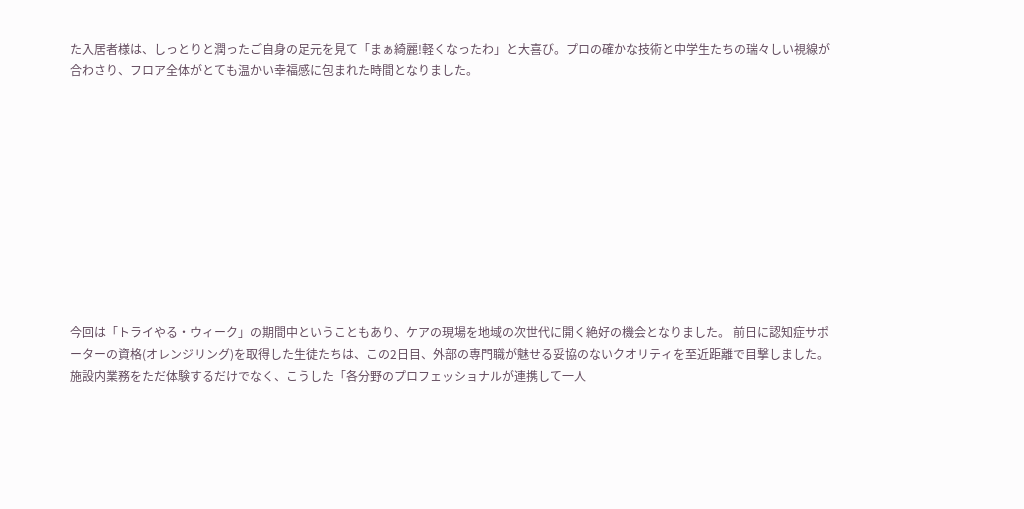た入居者様は、しっとりと潤ったご自身の足元を見て「まぁ綺麗!軽くなったわ」と大喜び。プロの確かな技術と中学生たちの瑞々しい視線が合わさり、フロア全体がとても温かい幸福感に包まれた時間となりました。











今回は「トライやる・ウィーク」の期間中ということもあり、ケアの現場を地域の次世代に開く絶好の機会となりました。 前日に認知症サポーターの資格(オレンジリング)を取得した生徒たちは、この2日目、外部の専門職が魅せる妥協のないクオリティを至近距離で目撃しました。施設内業務をただ体験するだけでなく、こうした「各分野のプロフェッショナルが連携して一人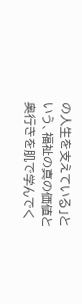の人生を支えている」という、福祉の真の価値と奥行きを肌で学んでく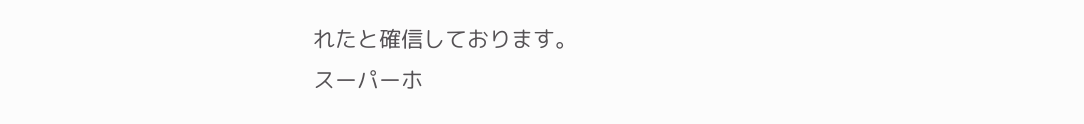れたと確信しております。
スーパーホ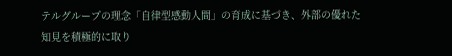テルグループの理念「自律型感動人間」の育成に基づき、外部の優れた知見を積極的に取り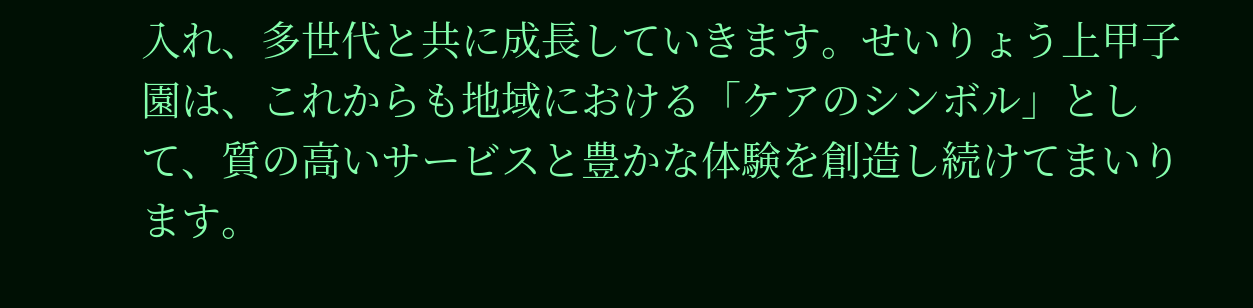入れ、多世代と共に成長していきます。せいりょう上甲子園は、これからも地域における「ケアのシンボル」として、質の高いサービスと豊かな体験を創造し続けてまいります。